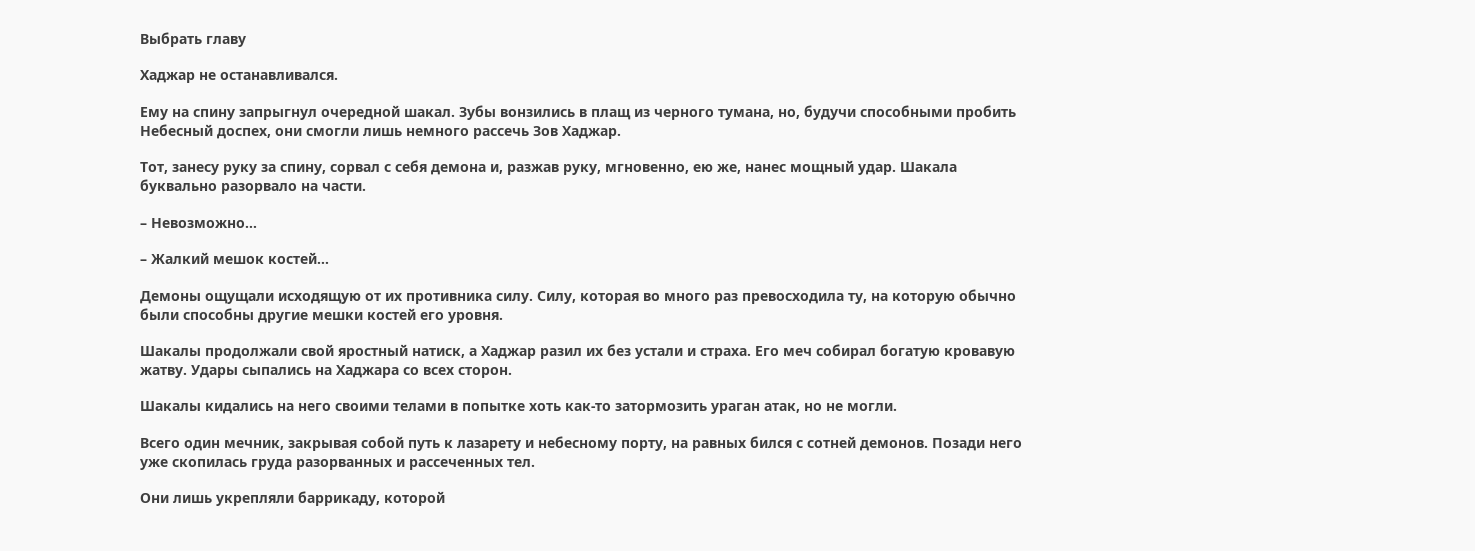Выбрать главу

Хаджар не останавливался.

Ему на спину запрыгнул очередной шакал. Зубы вонзились в плащ из черного тумана, но, будучи способными пробить Небесный доспех, они смогли лишь немного рассечь Зов Хаджар.

Тот, занесу руку за спину, сорвал с себя демона и, разжав руку, мгновенно, ею же, нанес мощный удар. Шакала буквально разорвало на части.

– Невозможно…

– Жалкий мешок костей…

Демоны ощущали исходящую от их противника силу. Силу, которая во много раз превосходила ту, на которую обычно были способны другие мешки костей его уровня.

Шакалы продолжали свой яростный натиск, а Хаджар разил их без устали и страха. Его меч собирал богатую кровавую жатву. Удары сыпались на Хаджара со всех сторон.

Шакалы кидались на него своими телами в попытке хоть как-то затормозить ураган атак, но не могли.

Всего один мечник, закрывая собой путь к лазарету и небесному порту, на равных бился с сотней демонов. Позади него уже скопилась груда разорванных и рассеченных тел.

Они лишь укрепляли баррикаду, которой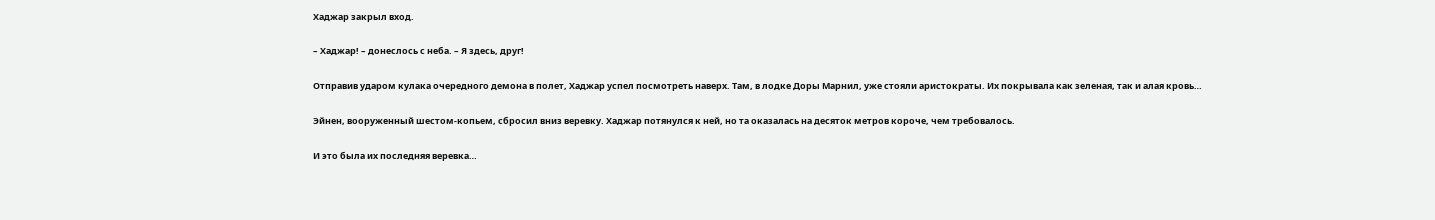Хаджар закрыл вход.

– Хаджар! – донеслось с неба. – Я здесь, друг!

Отправив ударом кулака очередного демона в полет, Хаджар успел посмотреть наверх. Там, в лодке Доры Марнил, уже стояли аристократы. Их покрывала как зеленая, так и алая кровь…

Эйнен, вооруженный шестом-копьем, сбросил вниз веревку. Хаджар потянулся к ней, но та оказалась на десяток метров короче, чем требовалось.

И это была их последняя веревка…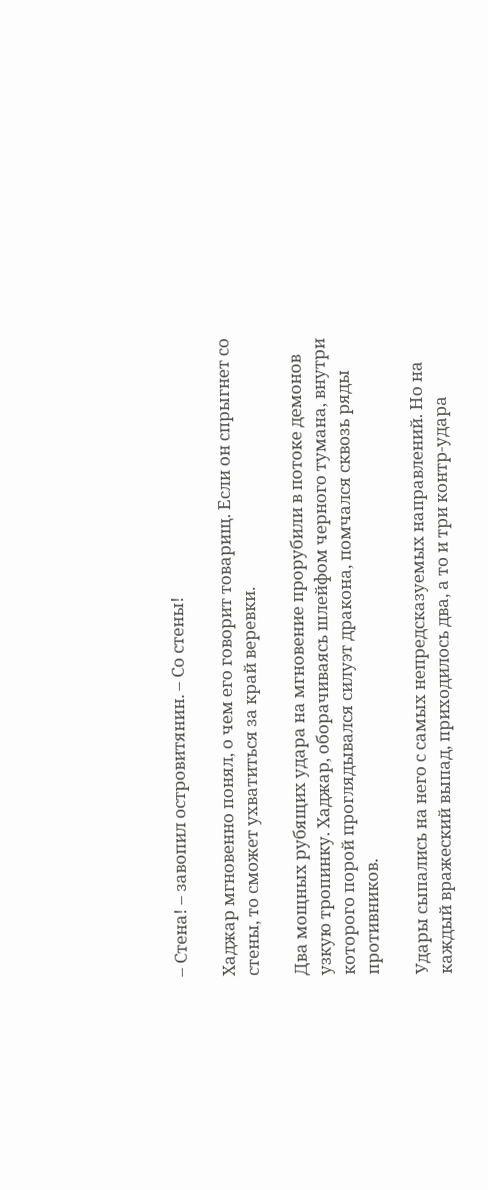– Стена! – завопил островитянин. – Со стены!

Хаджар мгновенно понял, о чем его говорит товарищ. Если он спрыгнет со стены, то сможет ухватиться за край веревки.

Два мощных рубящих удара на мгновение прорубили в потоке демонов узкую тропинку. Хаджар, оборачиваясь шлейфом черного тумана, внутри которого порой проглядывался силуэт дракона, помчался сквозь ряды противников.

Удары сыпались на него с самых непредсказуемых направлений. Но на каждый вражеский выпад, приходилось два, а то и три контр-удара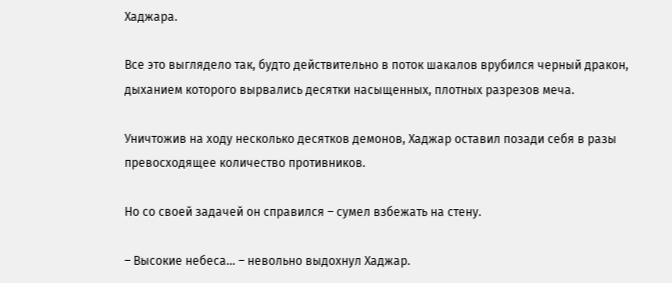Хаджара.

Все это выглядело так, будто действительно в поток шакалов врубился черный дракон, дыханием которого вырвались десятки насыщенных, плотных разрезов меча.

Уничтожив на ходу несколько десятков демонов, Хаджар оставил позади себя в разы превосходящее количество противников.

Но со своей задачей он справился – сумел взбежать на стену.

– Высокие небеса… – невольно выдохнул Хаджар.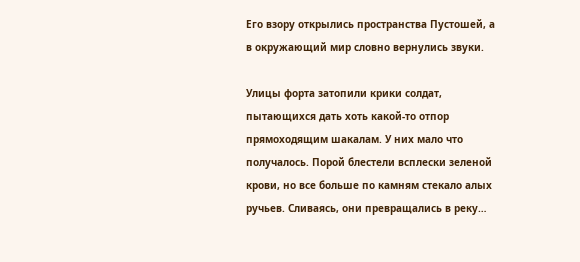Его взору открылись пространства Пустошей, а в окружающий мир словно вернулись звуки.

Улицы форта затопили крики солдат, пытающихся дать хоть какой-то отпор прямоходящим шакалам. У них мало что получалось. Порой блестели всплески зеленой крови, но все больше по камням стекало алых ручьев. Сливаясь, они превращались в реку…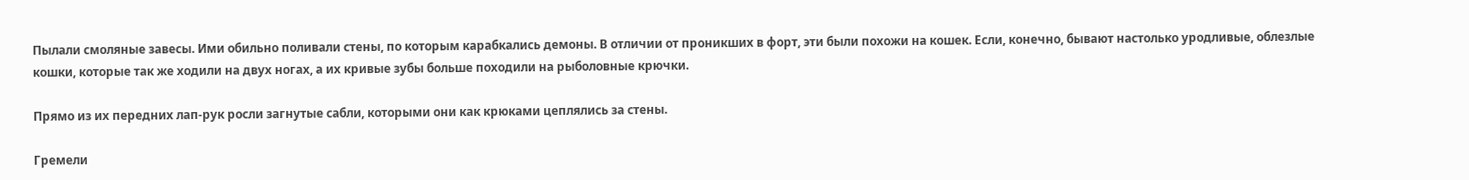Пылали смоляные завесы. Ими обильно поливали стены, по которым карабкались демоны. В отличии от проникших в форт, эти были похожи на кошек. Если, конечно, бывают настолько уродливые, облезлые кошки, которые так же ходили на двух ногах, а их кривые зубы больше походили на рыболовные крючки.

Прямо из их передних лап-рук росли загнутые сабли, которыми они как крюками цеплялись за стены.

Гремели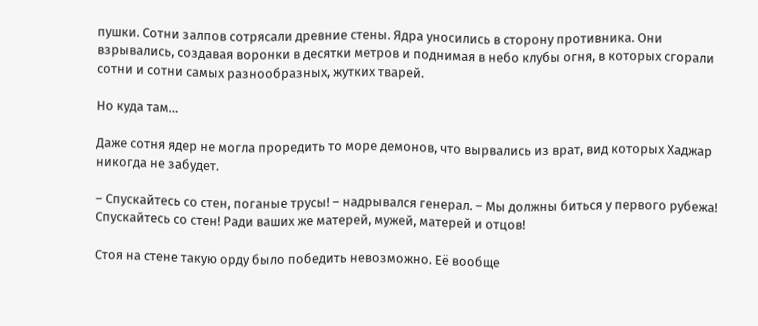пушки. Сотни залпов сотрясали древние стены. Ядра уносились в сторону противника. Они взрывались, создавая воронки в десятки метров и поднимая в небо клубы огня, в которых сгорали сотни и сотни самых разнообразных, жутких тварей.

Но куда там…

Даже сотня ядер не могла проредить то море демонов, что вырвались из врат, вид которых Хаджар никогда не забудет.

– Спускайтесь со стен, поганые трусы! – надрывался генерал. – Мы должны биться у первого рубежа! Спускайтесь со стен! Ради ваших же матерей, мужей, матерей и отцов!

Стоя на стене такую орду было победить невозможно. Её вообще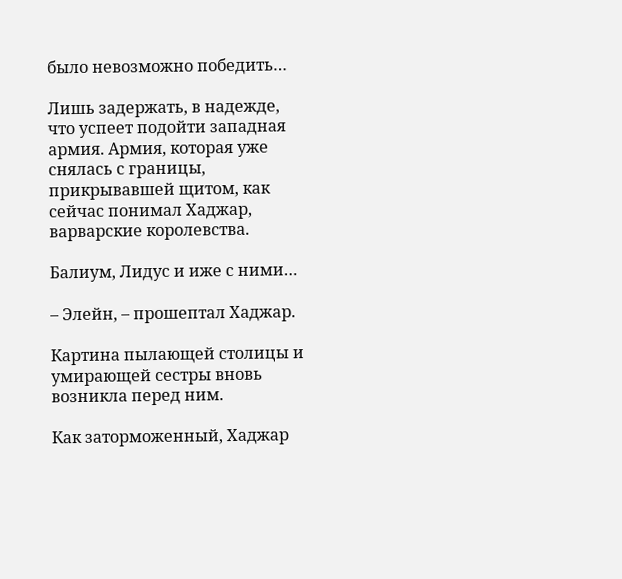было невозможно победить…

Лишь задержать, в надежде, что успеет подойти западная армия. Армия, которая уже снялась с границы, прикрывавшей щитом, как сейчас понимал Хаджар, варварские королевства.

Балиум, Лидус и иже с ними…

– Элейн, – прошептал Хаджар.

Картина пылающей столицы и умирающей сестры вновь возникла перед ним.

Как заторможенный, Хаджар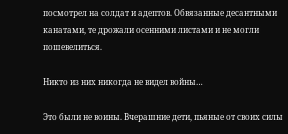посмотрел на солдат и адептов. Обвязанные десантными канатами, те дрожали осенними листами и не могли пошевелиться.

Никто из них никогда не видел войны…

Это были не воины. Вчерашние дети, пьяные от своих силы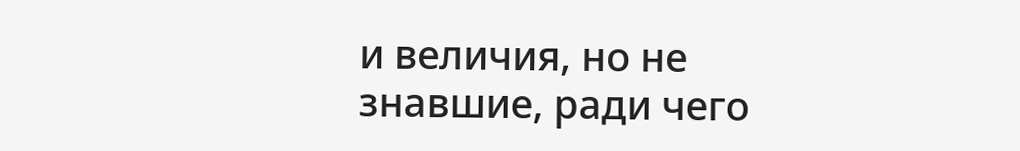и величия, но не знавшие, ради чего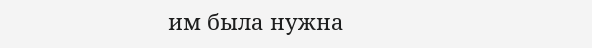им была нужна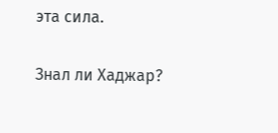эта сила.

Знал ли Хаджар?